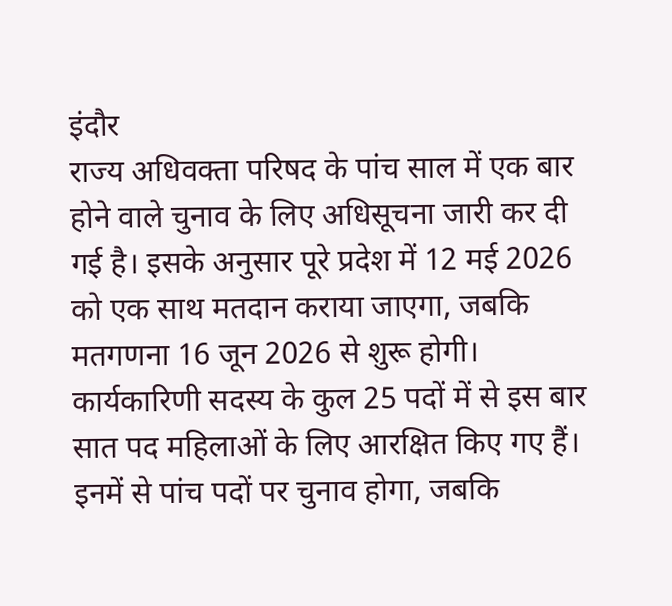इंदौर
राज्य अधिवक्ता परिषद के पांच साल में एक बार होने वाले चुनाव के लिए अधिसूचना जारी कर दी गई है। इसके अनुसार पूरे प्रदेश में 12 मई 2026 को एक साथ मतदान कराया जाएगा, जबकि मतगणना 16 जून 2026 से शुरू होगी। कार्यकारिणी सदस्य के कुल 25 पदों में से इस बार सात पद महिलाओं के लिए आरक्षित किए गए हैं। इनमें से पांच पदों पर चुनाव होगा, जबकि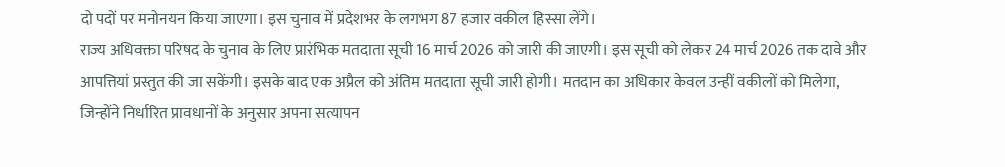दो पदों पर मनोनयन किया जाएगा। इस चुनाव में प्रदेशभर के लगभग 87 हजार वकील हिस्सा लेंगे।
राज्य अधिवक्ता परिषद के चुनाव के लिए प्रारंभिक मतदाता सूची 16 मार्च 2026 को जारी की जाएगी। इस सूची को लेकर 24 मार्च 2026 तक दावे और आपत्तियां प्रस्तुत की जा सकेंगी। इसके बाद एक अप्रैल को अंतिम मतदाता सूची जारी होगी। मतदान का अधिकार केवल उन्हीं वकीलों को मिलेगा, जिन्होंने निर्धारित प्रावधानों के अनुसार अपना सत्यापन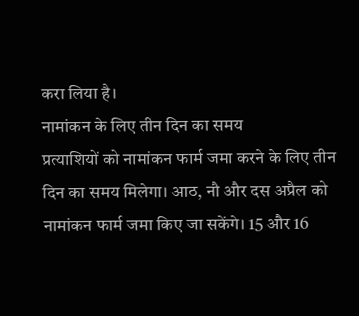करा लिया है।
नामांकन के लिए तीन दिन का समय
प्रत्याशियों को नामांकन फार्म जमा करने के लिए तीन दिन का समय मिलेगा। आठ, नौ और दस अप्रैल को नामांकन फार्म जमा किए जा सकेंगे। 15 और 16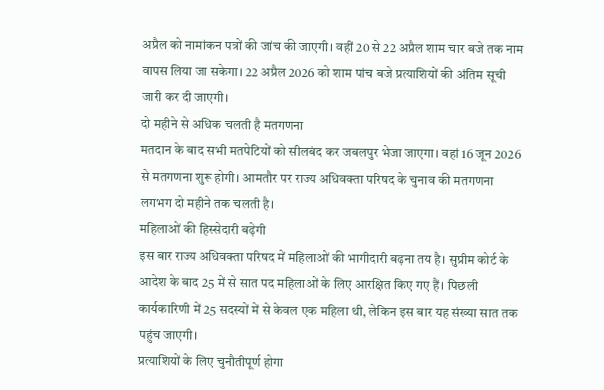अप्रैल को नामांकन पत्रों की जांच की जाएगी। वहीं 20 से 22 अप्रैल शाम चार बजे तक नाम वापस लिया जा सकेगा। 22 अप्रैल 2026 को शाम पांच बजे प्रत्याशियों की अंतिम सूची जारी कर दी जाएगी।
दो महीने से अधिक चलती है मतगणना
मतदान के बाद सभी मतपेटियों को सीलबंद कर जबलपुर भेजा जाएगा। वहां 16 जून 2026 से मतगणना शुरू होगी। आमतौर पर राज्य अधिवक्ता परिषद के चुनाव की मतगणना लगभग दो महीने तक चलती है।
महिलाओं की हिस्सेदारी बढ़ेगी
इस बार राज्य अधिवक्ता परिषद में महिलाओं की भागीदारी बढ़ना तय है। सुप्रीम कोर्ट के आदेश के बाद 25 में से सात पद महिलाओं के लिए आरक्षित किए गए हैं। पिछली कार्यकारिणी में 25 सदस्यों में से केवल एक महिला थी, लेकिन इस बार यह संख्या सात तक पहुंच जाएगी।
प्रत्याशियों के लिए चुनौतीपूर्ण होगा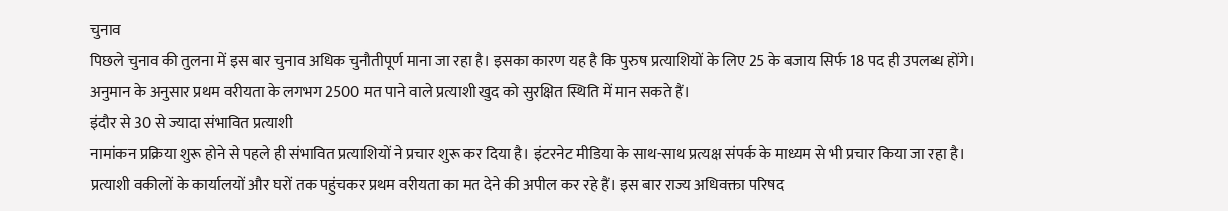चुनाव
पिछले चुनाव की तुलना में इस बार चुनाव अधिक चुनौतीपूर्ण माना जा रहा है। इसका कारण यह है कि पुरुष प्रत्याशियों के लिए 25 के बजाय सिर्फ 18 पद ही उपलब्ध होंगे। अनुमान के अनुसार प्रथम वरीयता के लगभग 2500 मत पाने वाले प्रत्याशी खुद को सुरक्षित स्थिति में मान सकते हैं।
इंदौर से 30 से ज्यादा संभावित प्रत्याशी
नामांकन प्रक्रिया शुरू होने से पहले ही संभावित प्रत्याशियों ने प्रचार शुरू कर दिया है। इंटरनेट मीडिया के साथ-साथ प्रत्यक्ष संपर्क के माध्यम से भी प्रचार किया जा रहा है। प्रत्याशी वकीलों के कार्यालयों और घरों तक पहुंचकर प्रथम वरीयता का मत देने की अपील कर रहे हैं। इस बार राज्य अधिवक्ता परिषद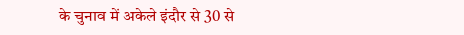के चुनाव में अकेले इंदौर से 30 से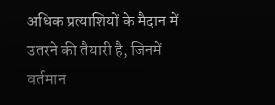अधिक प्रत्याशियों के मैदान में उतरने की तैयारी है, जिनमें वर्तमान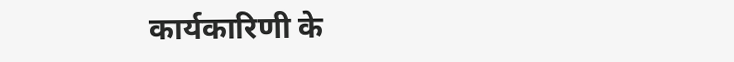कार्यकारिणी के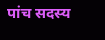पांच सदस्य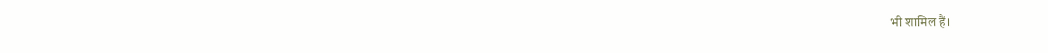भी शामिल हैं।